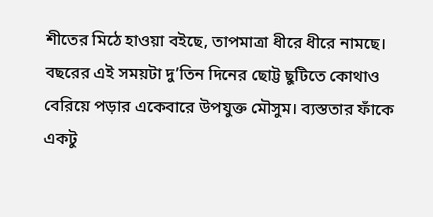শীতের মিঠে হাওয়া বইছে, তাপমাত্রা ধীরে ধীরে নামছে। বছরের এই সময়টা দু’তিন দিনের ছোট্ট ছুটিতে কোথাও বেরিয়ে পড়ার একেবারে উপযুক্ত মৌসুম। ব্যস্ততার ফাঁকে একটু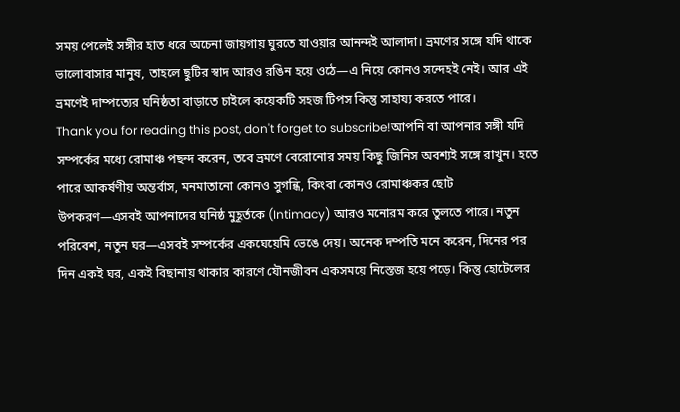সময় পেলেই সঙ্গীর হাত ধরে অচেনা জায়গায় ঘুরতে যাওয়ার আনন্দই আলাদা। ভ্রমণের সঙ্গে যদি থাকে ভালোবাসার মানুষ, তাহলে ছুটির স্বাদ আরও রঙিন হয়ে ওঠে—এ নিয়ে কোনও সন্দেহই নেই। আর এই ভ্রমণেই দাম্পত্যের ঘনিষ্ঠতা বাড়াতে চাইলে কয়েকটি সহজ টিপস কিন্তু সাহায্য করতে পারে।
Thank you for reading this post, don't forget to subscribe!আপনি বা আপনার সঙ্গী যদি সম্পর্কের মধ্যে রোমাঞ্চ পছন্দ করেন, তবে ভ্রমণে বেরোনোর সময় কিছু জিনিস অবশ্যই সঙ্গে রাখুন। হতে পারে আকর্ষণীয় অন্তর্বাস, মনমাতানো কোনও সুগন্ধি, কিংবা কোনও রোমাঞ্চকর ছোট উপকরণ—এসবই আপনাদের ঘনিষ্ঠ মুহূর্তকে (Intimacy) আরও মনোরম করে তুলতে পারে। নতুন পরিবেশ, নতুন ঘর—এসবই সম্পর্কের একঘেয়েমি ভেঙে দেয়। অনেক দম্পতি মনে করেন, দিনের পর দিন একই ঘর, একই বিছানায় থাকার কারণে যৌনজীবন একসময়ে নিস্তেজ হয়ে পড়ে। কিন্তু হোটেলের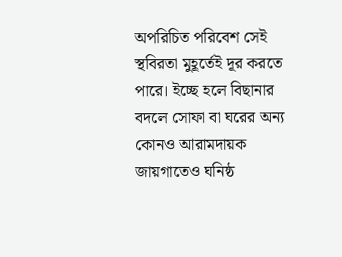অপরিচিত পরিবেশ সেই স্থবিরতা মুহূর্তেই দূর করতে পারে। ইচ্ছে হলে বিছানার বদলে সোফা বা ঘরের অন্য কোনও আরামদায়ক জায়গাতেও ঘনিষ্ঠ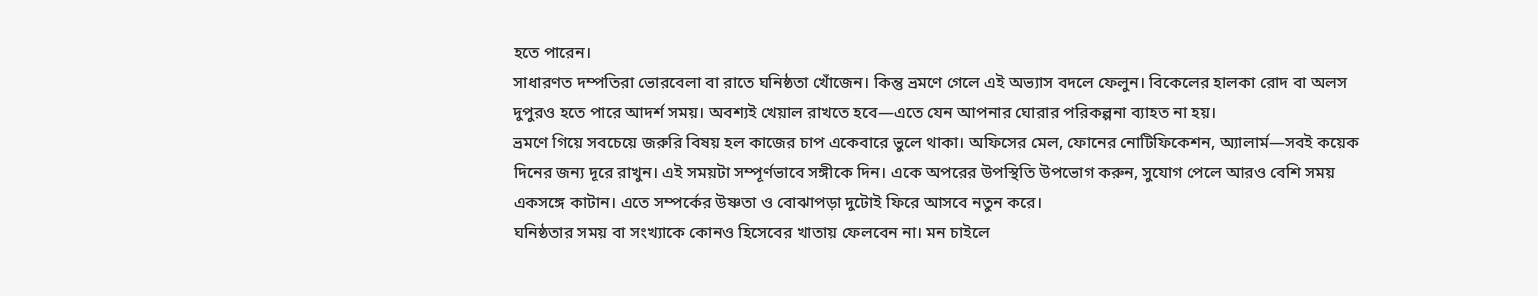হতে পারেন।
সাধারণত দম্পতিরা ভোরবেলা বা রাতে ঘনিষ্ঠতা খোঁজেন। কিন্তু ভ্রমণে গেলে এই অভ্যাস বদলে ফেলুন। বিকেলের হালকা রোদ বা অলস দুপুরও হতে পারে আদর্শ সময়। অবশ্যই খেয়াল রাখতে হবে—এতে যেন আপনার ঘোরার পরিকল্পনা ব্যাহত না হয়।
ভ্রমণে গিয়ে সবচেয়ে জরুরি বিষয় হল কাজের চাপ একেবারে ভুলে থাকা। অফিসের মেল, ফোনের নোটিফিকেশন, অ্যালার্ম—সবই কয়েক দিনের জন্য দূরে রাখুন। এই সময়টা সম্পূর্ণভাবে সঙ্গীকে দিন। একে অপরের উপস্থিতি উপভোগ করুন, সুযোগ পেলে আরও বেশি সময় একসঙ্গে কাটান। এতে সম্পর্কের উষ্ণতা ও বোঝাপড়া দুটোই ফিরে আসবে নতুন করে।
ঘনিষ্ঠতার সময় বা সংখ্যাকে কোনও হিসেবের খাতায় ফেলবেন না। মন চাইলে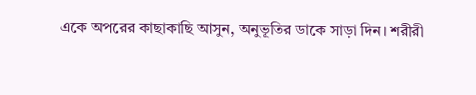একে অপরের কাছাকাছি আসুন, অনুভূতির ডাকে সাড়া দিন। শরীরী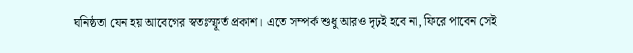ঘনিষ্ঠতা যেন হয় আবেগের স্বতঃস্ফূর্ত প্রকাশ। এতে সম্পর্ক শুধু আরও দৃঢ়ই হবে না, ফিরে পাবেন সেই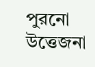পুরনো উত্তেজনা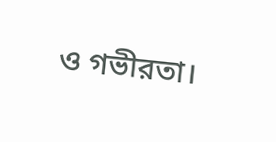ও গভীরতা।